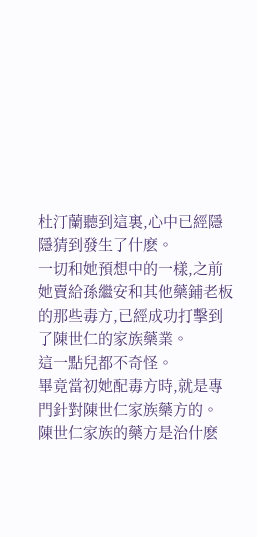杜汀蘭聽到這裏,心中已經隱隱猜到發生了什麽。
一切和她預想中的一樣,之前她賣給孫繼安和其他藥鋪老板的那些毒方,已經成功打擊到了陳世仁的家族藥業。
這一點兒都不奇怪。
畢竟當初她配毒方時,就是專門針對陳世仁家族藥方的。
陳世仁家族的藥方是治什麽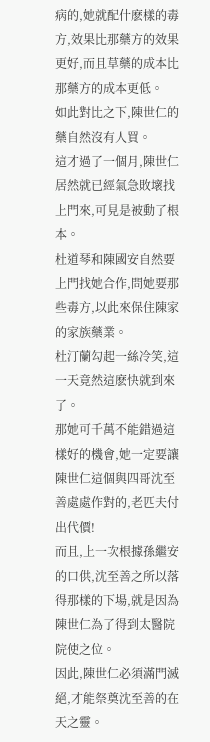病的,她就配什麽樣的毒方,效果比那藥方的效果更好,而且草藥的成本比那藥方的成本更低。
如此對比之下,陳世仁的藥自然沒有人買。
這才過了一個月,陳世仁居然就已經氣急敗壞找上門來,可見是被動了根本。
杜道琴和陳國安自然要上門找她合作,問她要那些毒方,以此來保住陳家的家族藥業。
杜汀蘭勾起一絲冷笑,這一天竟然這麽快就到來了。
那她可千萬不能錯過這樣好的機會,她一定要讓陳世仁這個與四哥沈至善處處作對的,老匹夫付出代價!
而且,上一次根據孫繼安的口供,沈至善之所以落得那樣的下場,就是因為陳世仁為了得到太醫院院使之位。
因此,陳世仁必須滿門滅絕,才能祭奠沈至善的在天之靈。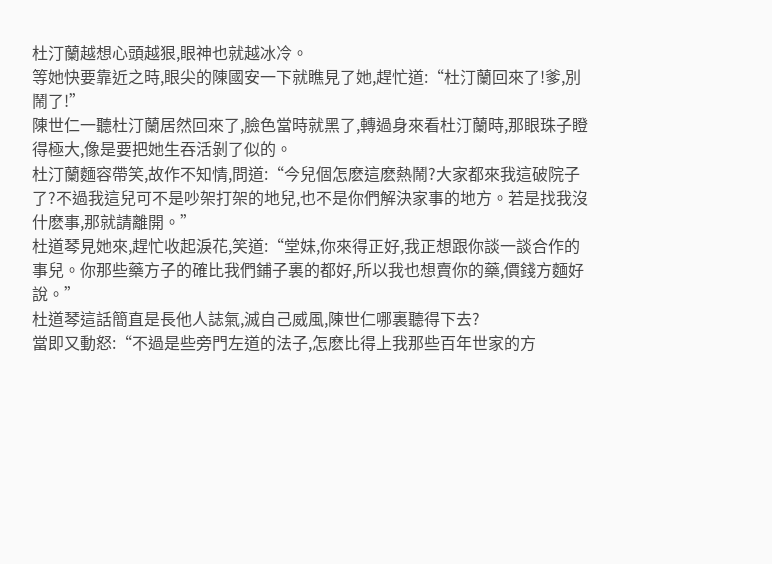杜汀蘭越想心頭越狠,眼神也就越冰冷。
等她快要靠近之時,眼尖的陳國安一下就瞧見了她,趕忙道:“杜汀蘭回來了!爹,別鬧了!”
陳世仁一聽杜汀蘭居然回來了,臉色當時就黑了,轉過身來看杜汀蘭時,那眼珠子瞪得極大,像是要把她生吞活剝了似的。
杜汀蘭麵容帶笑,故作不知情,問道:“今兒個怎麽這麽熱鬧?大家都來我這破院子了?不過我這兒可不是吵架打架的地兒,也不是你們解決家事的地方。若是找我沒什麽事,那就請離開。”
杜道琴見她來,趕忙收起淚花,笑道:“堂妹,你來得正好,我正想跟你談一談合作的事兒。你那些藥方子的確比我們鋪子裏的都好,所以我也想賣你的藥,價錢方麵好說。”
杜道琴這話簡直是長他人誌氣,滅自己威風,陳世仁哪裏聽得下去?
當即又動怒:“不過是些旁門左道的法子,怎麽比得上我那些百年世家的方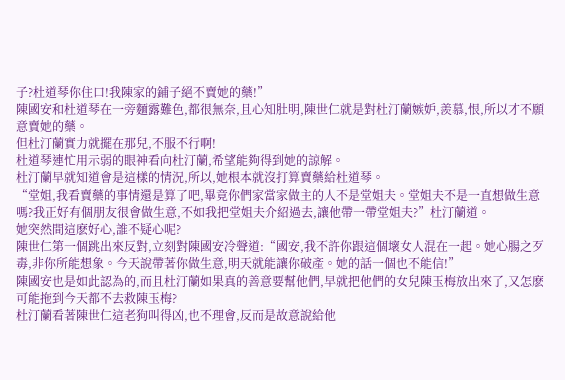子?杜道琴你住口!我陳家的鋪子絕不賣她的藥!”
陳國安和杜道琴在一旁麵露難色,都很無奈,且心知肚明,陳世仁就是對杜汀蘭嫉妒,羨慕,恨,所以才不願意賣她的藥。
但杜汀蘭實力就擺在那兒,不服不行啊!
杜道琴連忙用示弱的眼神看向杜汀蘭,希望能夠得到她的諒解。
杜汀蘭早就知道會是這樣的情況,所以,她根本就沒打算賣藥給杜道琴。
“堂姐,我看賣藥的事情還是算了吧,畢竟你們家當家做主的人不是堂姐夫。堂姐夫不是一直想做生意嗎?我正好有個朋友很會做生意,不如我把堂姐夫介紹過去,讓他帶一帶堂姐夫?”杜汀蘭道。
她突然間這麽好心,誰不疑心呢?
陳世仁第一個跳出來反對,立刻對陳國安冷聲道:“國安,我不許你跟這個壞女人混在一起。她心腸之歹毒,非你所能想象。今天說帶著你做生意,明天就能讓你破產。她的話一個也不能信!”
陳國安也是如此認為的,而且杜汀蘭如果真的善意要幫他們,早就把他們的女兒陳玉梅放出來了,又怎麽可能拖到今天都不去救陳玉梅?
杜汀蘭看著陳世仁這老狗叫得凶,也不理會,反而是故意說給他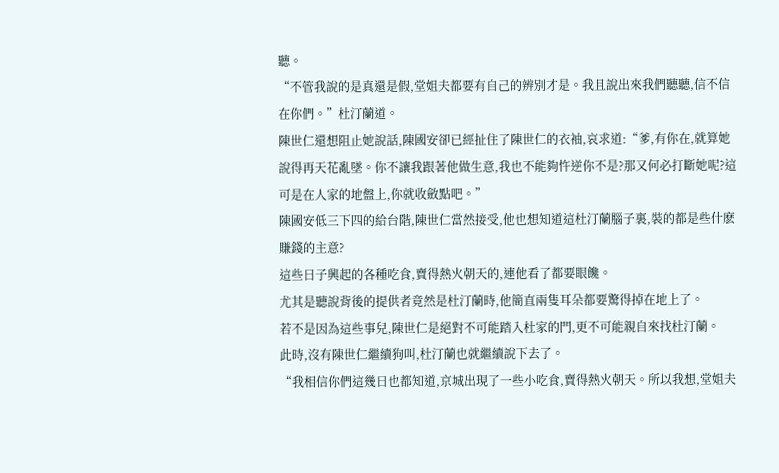聽。
“不管我說的是真還是假,堂姐夫都要有自己的辨別才是。我且說出來我們聽聽,信不信在你們。”杜汀蘭道。
陳世仁還想阻止她說話,陳國安卻已經扯住了陳世仁的衣袖,哀求道:“爹,有你在,就算她說得再天花亂墜。你不讓我跟著他做生意,我也不能夠忤逆你不是?那又何必打斷她呢?這可是在人家的地盤上,你就收斂點吧。”
陳國安低三下四的給台階,陳世仁當然接受,他也想知道這杜汀蘭腦子裏,裝的都是些什麽賺錢的主意?
這些日子興起的各種吃食,賣得熱火朝天的,連他看了都要眼饞。
尤其是聽說背後的提供者竟然是杜汀蘭時,他簡直兩隻耳朵都要驚得掉在地上了。
若不是因為這些事兒,陳世仁是絕對不可能踏入杜家的門,更不可能親自來找杜汀蘭。
此時,沒有陳世仁繼續狗叫,杜汀蘭也就繼續說下去了。
“我相信你們這幾日也都知道,京城出現了一些小吃食,賣得熱火朝天。所以我想,堂姐夫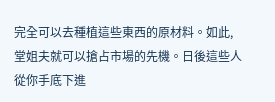完全可以去種植這些東西的原材料。如此,堂姐夫就可以搶占市場的先機。日後這些人從你手底下進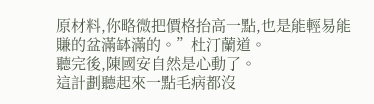原材料,你略微把價格抬高一點,也是能輕易能賺的盆滿缽滿的。”杜汀蘭道。
聽完後,陳國安自然是心動了。
這計劃聽起來一點毛病都沒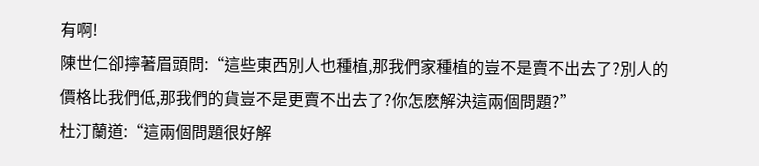有啊!
陳世仁卻擰著眉頭問:“這些東西別人也種植,那我們家種植的豈不是賣不出去了?別人的價格比我們低,那我們的貨豈不是更賣不出去了?你怎麽解決這兩個問題?”
杜汀蘭道:“這兩個問題很好解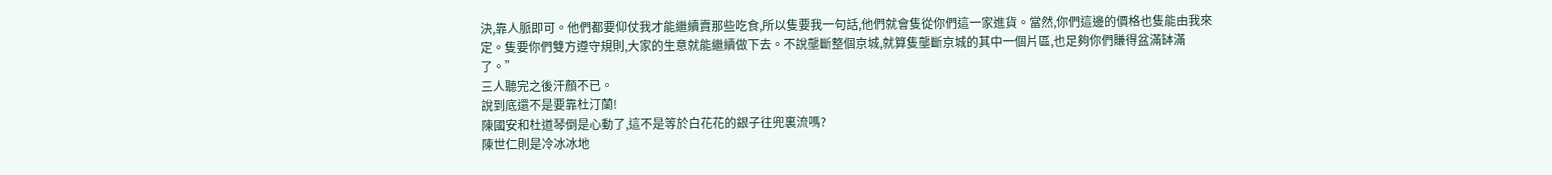決,靠人脈即可。他們都要仰仗我才能繼續賣那些吃食,所以隻要我一句話,他們就會隻從你們這一家進貨。當然,你們這邊的價格也隻能由我來定。隻要你們雙方遵守規則,大家的生意就能繼續做下去。不說壟斷整個京城,就算隻壟斷京城的其中一個片區,也足夠你們賺得盆滿缽滿了。”
三人聽完之後汗顏不已。
說到底還不是要靠杜汀蘭!
陳國安和杜道琴倒是心動了,這不是等於白花花的銀子往兜裏流嗎?
陳世仁則是冷冰冰地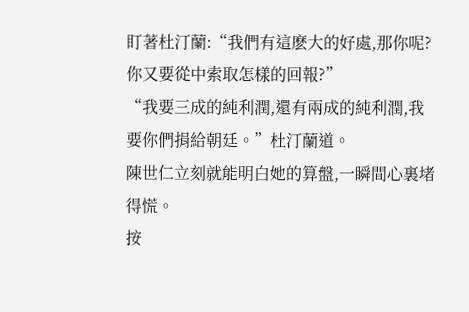盯著杜汀蘭:“我們有這麽大的好處,那你呢?你又要從中索取怎樣的回報?”
“我要三成的純利潤,還有兩成的純利潤,我要你們捐給朝廷。”杜汀蘭道。
陳世仁立刻就能明白她的算盤,一瞬間心裏堵得慌。
按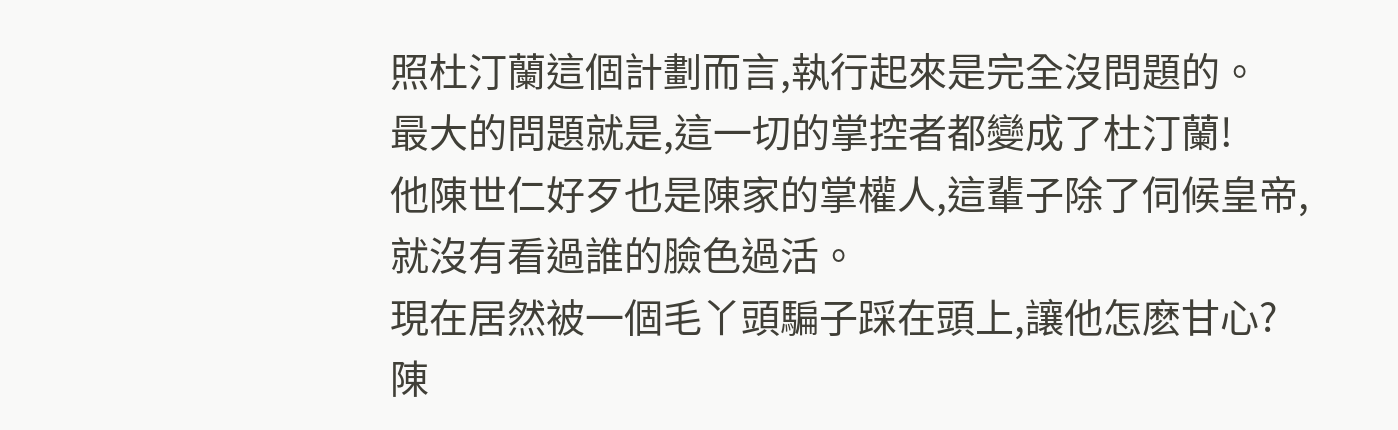照杜汀蘭這個計劃而言,執行起來是完全沒問題的。
最大的問題就是,這一切的掌控者都變成了杜汀蘭!
他陳世仁好歹也是陳家的掌權人,這輩子除了伺候皇帝,就沒有看過誰的臉色過活。
現在居然被一個毛丫頭騙子踩在頭上,讓他怎麽甘心?
陳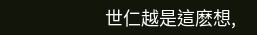世仁越是這麽想,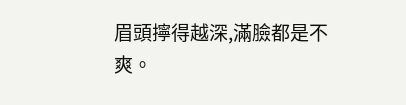眉頭擰得越深,滿臉都是不爽。